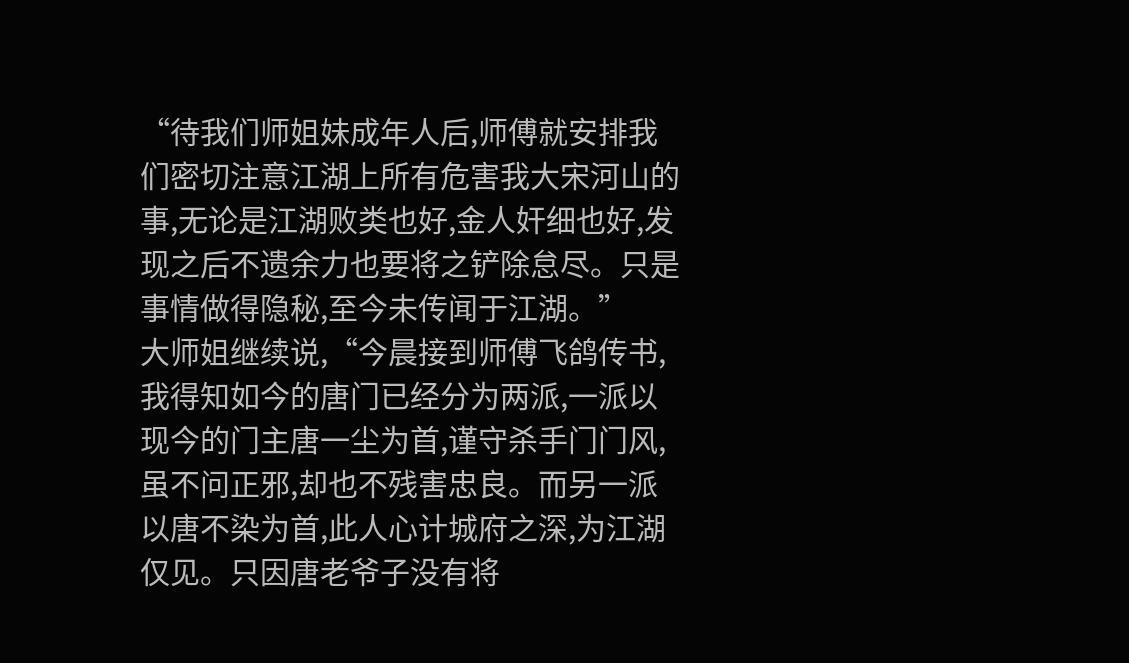“待我们师姐妹成年人后,师傅就安排我们密切注意江湖上所有危害我大宋河山的事,无论是江湖败类也好,金人奸细也好,发现之后不遗余力也要将之铲除怠尽。只是事情做得隐秘,至今未传闻于江湖。”
大师姐继续说,“今晨接到师傅飞鸽传书,我得知如今的唐门已经分为两派,一派以现今的门主唐一尘为首,谨守杀手门门风,虽不问正邪,却也不残害忠良。而另一派以唐不染为首,此人心计城府之深,为江湖仅见。只因唐老爷子没有将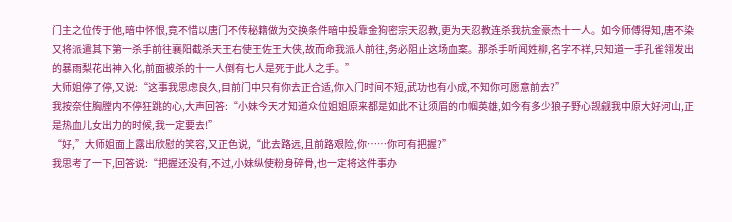门主之位传于他,暗中怀恨,竟不惜以唐门不传秘籍做为交换条件暗中投靠金狗密宗天忍教,更为天忍教连杀我抗金豪杰十一人。如今师傅得知,唐不染又将派遣其下第一杀手前往襄阳截杀天王右使王佐王大侠,故而命我派人前往,务必阻止这场血案。那杀手听闻姓柳,名字不祥,只知道一手孔雀翎发出的暴雨梨花出神入化,前面被杀的十一人倒有七人是死于此人之手。”
大师姐停了停,又说:“这事我思虑良久,目前门中只有你去正合适,你入门时间不短,武功也有小成,不知你可愿意前去?”
我按奈住胸膛内不停狂跳的心,大声回答:“小妹今天才知道众位姐姐原来都是如此不让须眉的巾帼英雄,如今有多少狼子野心觊觎我中原大好河山,正是热血儿女出力的时候,我一定要去!”
“好,”大师姐面上露出欣慰的笑容,又正色说,“此去路远,且前路艰险,你……你可有把握?”
我思考了一下,回答说:“把握还没有,不过,小妹纵使粉身碎骨,也一定将这件事办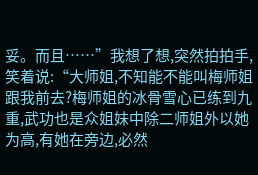妥。而且……”我想了想,突然拍拍手,笑着说:“大师姐,不知能不能叫梅师姐跟我前去?梅师姐的冰骨雪心已练到九重,武功也是众姐妹中除二师姐外以她为高,有她在旁边,必然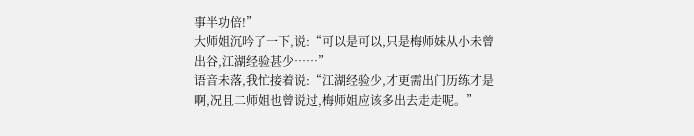事半功倍!”
大师姐沉吟了一下,说:“可以是可以,只是梅师妹从小未曾出谷,江湖经验甚少……”
语音未落,我忙接着说:“江湖经验少,才更需出门历练才是啊,况且二师姐也曾说过,梅师姐应该多出去走走呢。”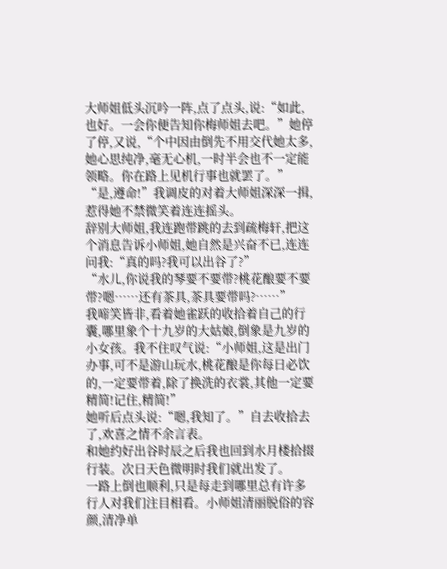大师姐低头沉吟一阵,点了点头,说:“如此,也好。一会你便告知你梅师姐去吧。”她停了停,又说,“个中因由倒先不用交代她太多,她心思纯净,毫无心机,一时半会也不一定能领略。你在路上见机行事也就罢了。”
“是,遵命!”我调皮的对着大师姐深深一揖,惹得她不禁微笑着连连摇头。
辞别大师姐,我连跑带跳的去到疏梅轩,把这个消息告诉小师姐,她自然是兴奋不已,连连问我:“真的吗?我可以出谷了?”
“水儿,你说我的琴要不要带?桃花酿要不要带?嗯……还有茶具,茶具要带吗?……”
我啼笑皆非,看着她雀跃的收拾着自己的行囊,哪里象个十九岁的大姑娘,倒象是九岁的小女孩。我不住叹气说:“小师姐,这是出门办事,可不是游山玩水,桃花酿是你每日必饮的,一定要带着,除了换洗的衣裳,其他一定要精简!记住,精简!”
她听后点头说:“嗯,我知了。”自去收拾去了,欢喜之情不余言表。
和她约好出谷时辰之后我也回到水月楼拾掇行装。次日天色微明时我们就出发了。
一路上倒也顺利,只是每走到哪里总有许多行人对我们注目相看。小师姐清丽脱俗的容颜,清净单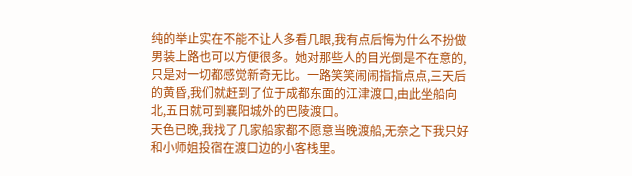纯的举止实在不能不让人多看几眼,我有点后悔为什么不扮做男装上路也可以方便很多。她对那些人的目光倒是不在意的,只是对一切都感觉新奇无比。一路笑笑闹闹指指点点,三天后的黄昏,我们就赶到了位于成都东面的江津渡口,由此坐船向北,五日就可到襄阳城外的巴陵渡口。
天色已晚,我找了几家船家都不愿意当晚渡船,无奈之下我只好和小师姐投宿在渡口边的小客栈里。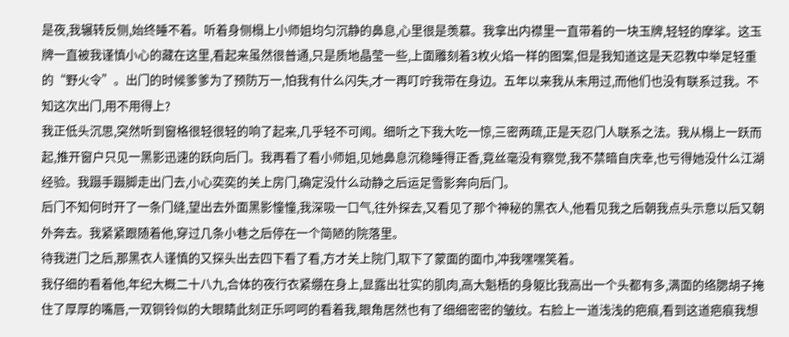是夜,我辗转反侧,始终睡不着。听着身侧榻上小师姐均匀沉静的鼻息,心里很是羡慕。我拿出内襟里一直带着的一块玉牌,轻轻的摩挲。这玉牌一直被我谨慎小心的藏在这里,看起来虽然很普通,只是质地晶莹一些,上面雕刻着3枚火焰一样的图案,但是我知道这是天忍教中举足轻重的“野火令”。出门的时候爹爹为了预防万一,怕我有什么闪失,才一再叮咛我带在身边。五年以来我从未用过,而他们也没有联系过我。不知这次出门,用不用得上?
我正低头沉思,突然听到窗格很轻很轻的响了起来,几乎轻不可闻。细听之下我大吃一惊,三密两疏,正是天忍门人联系之法。我从榻上一跃而起,推开窗户只见一黑影迅速的跃向后门。我再看了看小师姐,见她鼻息沉稳睡得正香,竟丝毫没有察觉,我不禁暗自庆幸,也亏得她没什么江湖经验。我蹑手蹑脚走出门去,小心奕奕的关上房门,确定没什么动静之后运足雪影奔向后门。
后门不知何时开了一条门缝,望出去外面黑影憧憧,我深吸一口气,往外探去,又看见了那个神秘的黑衣人,他看见我之后朝我点头示意以后又朝外奔去。我紧紧跟随着他,穿过几条小巷之后停在一个简陋的院落里。
待我进门之后,那黑衣人谨慎的又探头出去四下看了看,方才关上院门,取下了蒙面的面巾,冲我嘿嘿笑着。
我仔细的看着他,年纪大概二十八九,合体的夜行衣紧绷在身上,显露出壮实的肌肉,高大魁梧的身躯比我高出一个头都有多,满面的络腮胡子掩住了厚厚的嘴唇,一双铜铃似的大眼睛此刻正乐呵呵的看着我,眼角居然也有了细细密密的皱纹。右脸上一道浅浅的疤痕,看到这道疤痕我想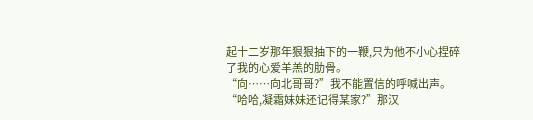起十二岁那年狠狠抽下的一鞭,只为他不小心捏碎了我的心爱羊羔的肋骨。
“向……向北哥哥?”我不能置信的呼喊出声。
“哈哈,凝霜妹妹还记得某家?”那汉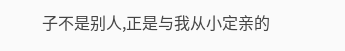子不是别人,正是与我从小定亲的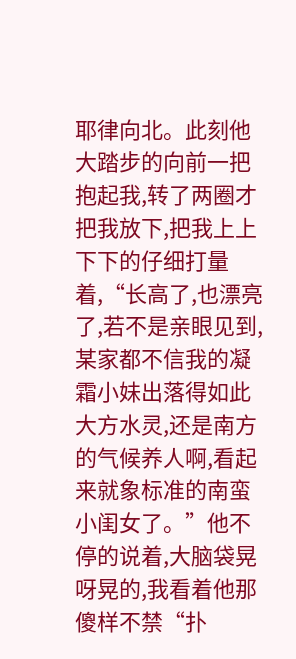耶律向北。此刻他大踏步的向前一把抱起我,转了两圈才把我放下,把我上上下下的仔细打量着,“长高了,也漂亮了,若不是亲眼见到,某家都不信我的凝霜小妹出落得如此大方水灵,还是南方的气候养人啊,看起来就象标准的南蛮小闺女了。”他不停的说着,大脑袋晃呀晃的,我看着他那傻样不禁“扑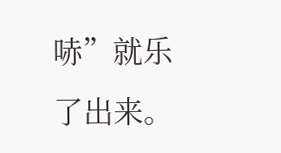哧”就乐了出来。